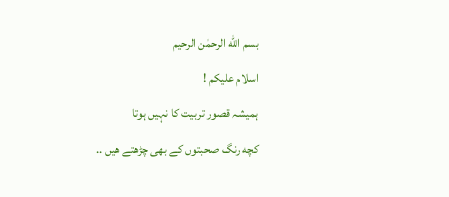بسم الله الرحمٰن الرحیم
اسلام علیکم !
ہمیشہ قصور تربیت کا نہیں ہوتا
کچه رنگ صحبتوں کے بهی چڑهتے هیں ..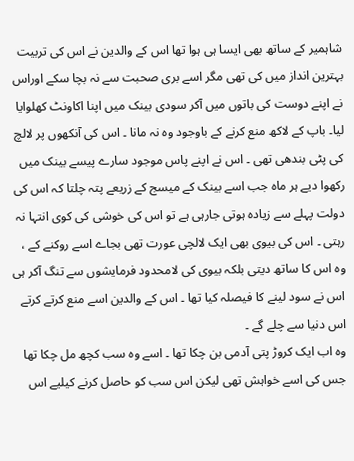شاہمیر کے ساتھ بھی ایسا ہی ہوا تها اس کے والدین نے اس کی تربیت بہترین انداز میں کی تهی مگر اسے بری صحبت سے نہ بچا سکے اوراس نے اپنے دوست کی باتوں میں آکر سودی بینک میں اپنا اکاونٹ کھلوایا لیا۔ باپ کے لاکھ منع کرنے کے باوجود وہ نہ مانا ۔ اس کی آنکھوں پر لالچ کی پٹی بندھی تھی ۔ اس نے اپنے پاس موجود سارے پیسے بینک میں رکھوا دیے ہر ماہ جب اسے بینک کے میسج کے زریعے پتہ چلتا کہ اس کی دولت پہلے سے زیادہ ہوتی جارہی ہے تو اس کی خوشی کی کوی انتہا نہ رہتی ۔ اس کی بیوی بھی ایک لالچی عورت تھی بجاے اسے روکنے کے ، وہ اس کا ساتھ دیتی بلکہ بیوی کی لامحدود فرمایشوں سے تنگ آکر ہی اس نے سود لینے کا فیصلہ کیا تھا ۔ اس کے والدین اسے منع کرتے کرتے اس دنیا سے چلے گے ۔
وہ اب ایک کروڑ پتی آدمی بن چکا تھا ۔ اسے وہ سب کچھ مل چکا تھا جس کی اسے خواہش تھی لیکن اس سب کو حاصل کرنے کیلیے اس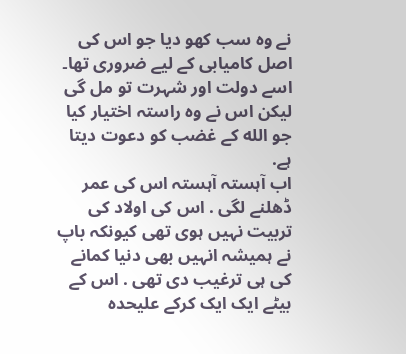نے وہ سب کھو دیا جو اس کی اصل کامیابی کے لیے ضروری تھا۔ اسے دولت اور شہرت تو مل گی لیکن اس نے وہ راستہ اختیار کیا جو الله کے غضب کو دعوت دیتا ہے.
اب آہستہ آہستہ اس کی عمر ڈھلنے لگی . اس کی اولاد کی تربیت نہیں ہوی تهی کیونکہ باپ نے ہمیشہ انہیں بهی دنیا کمانے کی ہی ترغیب دی تهی . اس کے بیٹے ایک ایک کرکے علیحدہ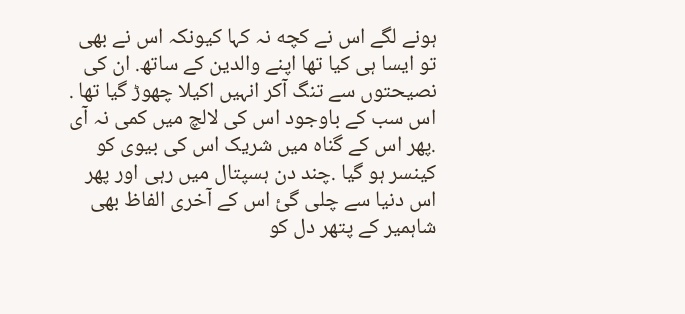ہونے لگے اس نے کچه نہ کہا کیونکہ اس نے بهی تو ایسا ہی کیا تها اپنے والدین کے ساتھ. ان کی نصیحتوں سے تنگ آکر انہیں اکیلا چهوڑ گیا تها .
اس سب کے باوجود اس کی لالچ میں کمی نہ آی .پهر اس کے گناه میں شریک اس کی بیوی کو کینسر ہو گیا .چند دن ہسپتال میں رہی اور پهر اس دنیا سے چلی گئ اس کے آخری الفاظ بهی شاہمیر کے پتهر دل کو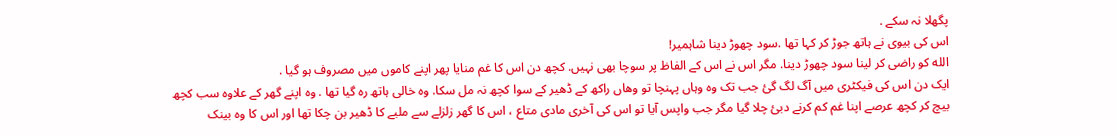پگهلا نہ سکے .
اس کی بیوی نے ہاتھ جوڑ کر کہا تها .سود چهوڑ دینا شاہمیر!
الله کو راضی کر لینا سود چهوڑ دینا. مگر اس نے اس کے الفاظ پر سوچا بهی نہیں. کچھ دن اس کا غم منایا پهر اپنے کاموں میں مصروف ہو گیا .
ایک دن اس کی فیکٹری میں آگ لگ گئ جب تک وہ وہاں پہنچا تو وهاں راکھ کے ڈهیر کے سوا کچھ نہ مل سکا. وہ خالی ہاتھ ره گیا تها . وہ اپنے گهر کے علاوہ سب کچھ بیچ کر کچھ عرصے اپنا غم کم کرنے دبئ چلا گیا مگر جب واپس آیا تو اس کی آخری مادی متاع ، اس کا گهر زلزلے سے ملبے کا ڈهیر بن چکا تها اور اس کا وہ بینک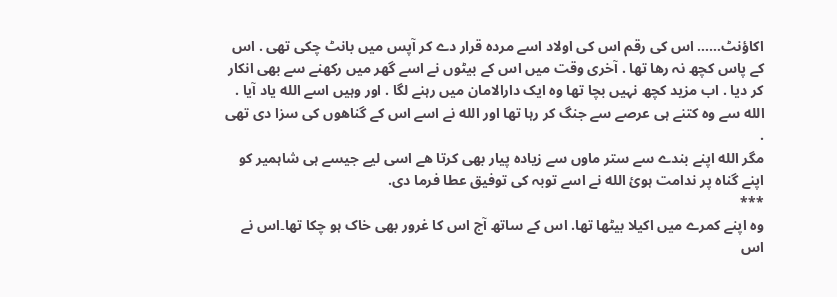اکاؤنٹ…… اس کی رقم اس کی اولاد اسے مردہ قرار دے کر آپس میں بانٹ چکی تهی . اس کے پاس کچھ نہ رها تها . آخری وقت میں اس کے بیٹوں نے اسے گهر میں رکهنے سے بهی انکار کر دیا . اب مزید کچھ نہیں بچا تها وہ ایک دارالامان میں رہنے لگا . اور وہیں اسے الله یاد آیا . الله سے وہ کتنے ہی عرصے سے جنگ کر رہا تها اور الله نے اسے اس کے گناهوں کی سزا دی تهی .
مگر الله اپنے بندے سے ستر ماوں سے زیادہ پیار بهی کرتا هے اسی لیے جیسے ہی شاہمیر کو اپنے گناه پر ندامت ہوئ الله نے اسے توبہ کی توفیق عطا فرما دی.
***
وہ اپنے کمرے میں اکیلا بیٹھا تھا. اس کے ساتھ آج اس کا غرور بھی خاک ہو چکا تھا۔اس نے اس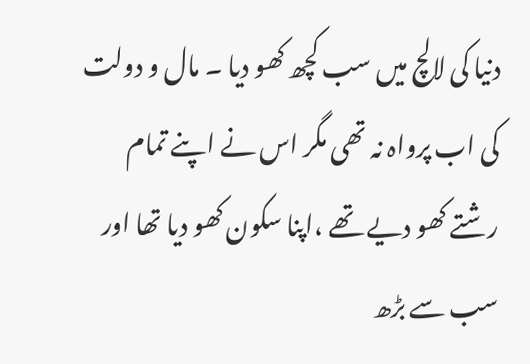دنیا کی لالچ میں سب کچھ کھو دیا ۔ مال و دولت کی اب پرواہ نہ تھی مگر اس نے اپنے تمام رشتے کھو دیے تھے ،اپنا سکون کھو دیا تھا اور سب سے بڑھ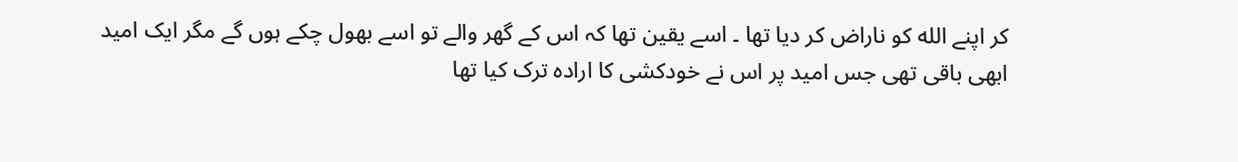کر اپنے الله کو ناراض کر دیا تھا ۔ اسے یقین تھا کہ اس کے گھر والے تو اسے بھول چکے ہوں گے مگر ایک امید ابھی باقی تھی جس امید پر اس نے خودکشی کا ارادہ ترک کیا تھا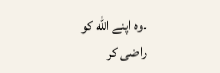۔وہ اپنے الله کو راضی کر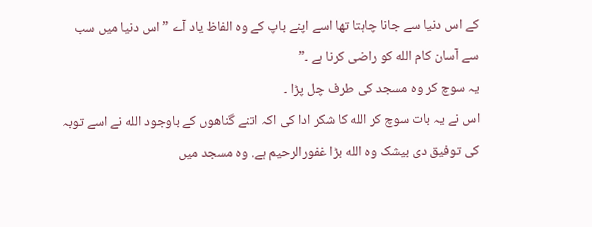کے اس دنیا سے جانا چاہتا تھا اسے اپنے باپ کے وہ الفاظ یاد آے ” اس دنیا میں سب سے آسان کام الله کو راضی کرنا ہے ۔”
یہ سوچ کر وہ مسجد کی طرف چل پڑا ۔
اس نے یہ بات سوچ کر الله کا شکر ادا کی اکہ اتنے گناهوں کے باوجود الله نے اسے توبہ کی توفیق دی بیشک وہ الله بڑا غفورالرحیم ہے. وہ مسجد میں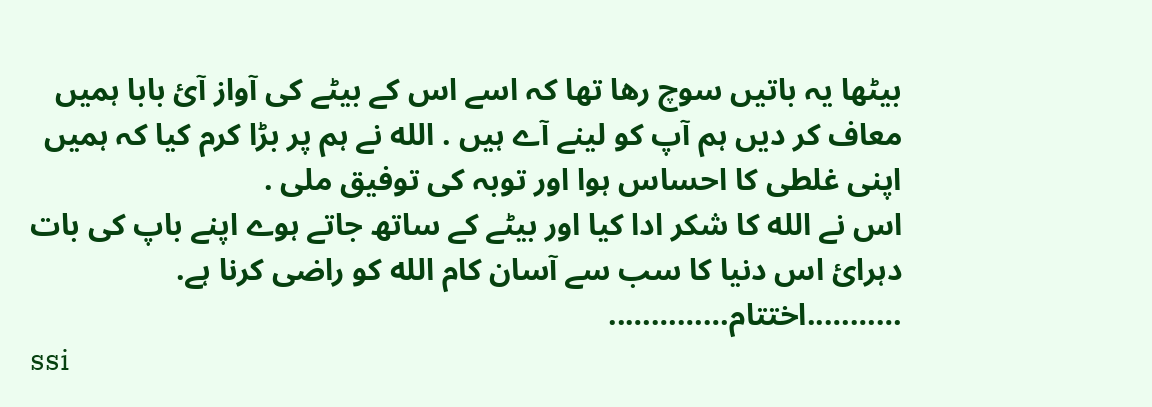بیٹها یہ باتیں سوچ رها تها کہ اسے اس کے بیٹے کی آواز آئ بابا ہمیں معاف کر دیں ہم آپ کو لینے آے ہیں . الله نے ہم پر بڑا کرم کیا کہ ہمیں اپنی غلطی کا احساس ہوا اور توبہ کی توفیق ملی .
اس نے الله کا شکر ادا کیا اور بیٹے کے ساتھ جاتے ہوے اپنے باپ کی بات دہرائ اس دنیا کا سب سے آسان کام الله کو راضی کرنا ہے.
………..اختتام…………..
ssi